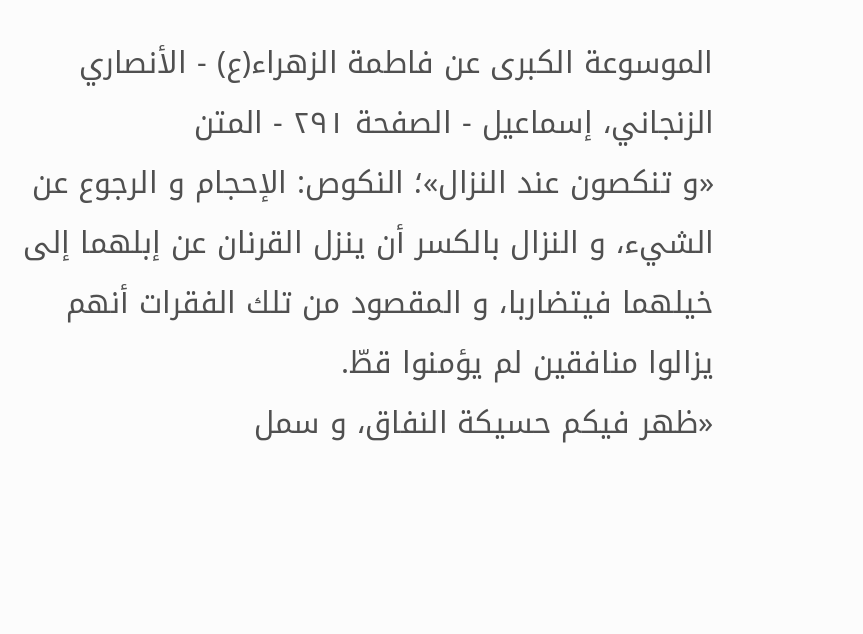الموسوعة الكبرى عن فاطمة الزهراء(ع) - الأنصاري الزنجاني، إسماعيل - الصفحة ٢٩١ - المتن
«و تنكصون عند النزال»؛ النكوص: الإحجام و الرجوع عن الشيء، و النزال بالكسر أن ينزل القرنان عن إبلهما إلى خيلهما فيتضاربا، و المقصود من تلك الفقرات أنهم يزالوا منافقين لم يؤمنوا قطّ.
«ظهر فيكم حسيكة النفاق، و سمل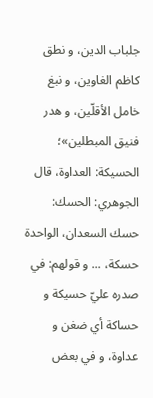جلباب الدين، و نطق كاظم الغاوين، و نبغ خامل الأقلّين، و هدر فنيق المبطلين»؛ الحسيكة: العداوة، قال الجوهري: الحسك: حسك السعدان، الواحدة حسكة، ... و قولهم: في صدره عليّ حسيكة و حساكة أي ضغن و عداوة، و في بعض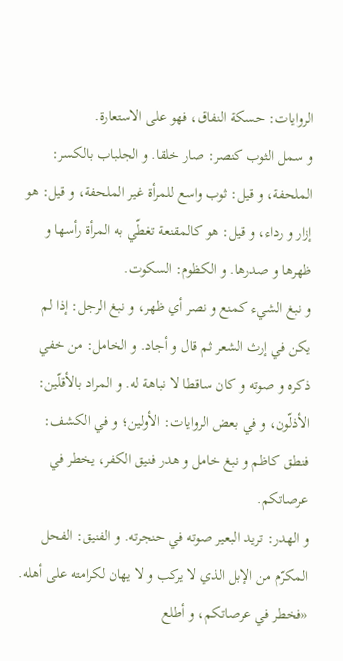الروايات: حسكة النفاق، فهو على الاستعارة.
و سمل الثوب كنصر: صار خلقا. و الجلباب بالكسر: الملحفة، و قيل: ثوب واسع للمرأة غير الملحفة، و قيل: هو إزار و رداء، و قيل: هو كالمقنعة تغطّي به المرأة رأسها و ظهرها و صدرها. و الكظوم: السكوت.
و نبغ الشيء كمنع و نصر أي ظهر، و نبغ الرجل: إذا لم يكن في إرث الشعر ثم قال و أجاد. و الخامل: من خفي ذكره و صوته و كان ساقطا لا نباهة له. و المراد بالأقلّين:
الأذلّون، و في بعض الروايات: الأولين؛ و في الكشف: فنطق كاظم و نبغ خامل و هدر فنيق الكفر، يخطر في عرصاتكم.
و الهدر: تريد البعير صوته في حنجرته. و الفنيق: الفحل المكرّم من الإبل الذي لا يركب و لا يهان لكرامته على أهله.
«فخطر في عرصاتكم، و أطلع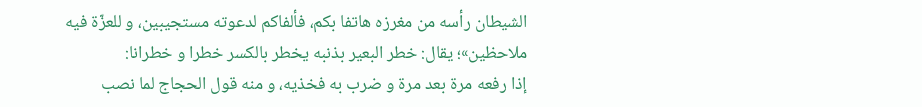الشيطان رأسه من مغرزه هاتفا بكم، فألفاكم لدعوته مستجيبين، و للعزّة فيه ملاحظين»؛ يقال: خطر البعير بذنبه يخطر بالكسر خطرا و خطرانا:
إذا رفعه مرة بعد مرة و ضرب به فخذيه، و منه قول الحجاج لما نصب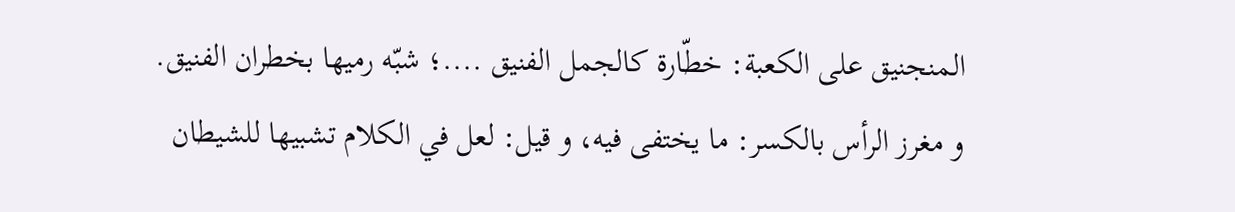المنجنيق على الكعبة: خطّارة كالجمل الفنيق ....؛ شبّه رميها بخطران الفنيق.
و مغرز الرأس بالكسر: ما يختفى فيه، و قيل: لعل في الكلام تشبيها للشيطان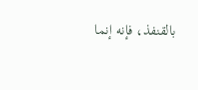بالقنفذ، فإنه إنما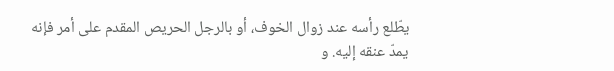يطّلع رأسه عند زوال الخوف، أو بالرجل الحريص المقدم على أمر فإنه يمدّ عنقه إليه. و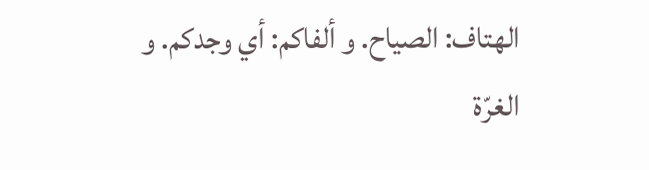الهتاف: الصياح. و ألفاكم: أي وجدكم. و الغرّة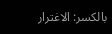بالكسر: الاغترار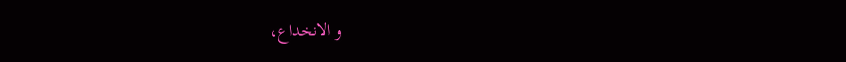و الانخداع،